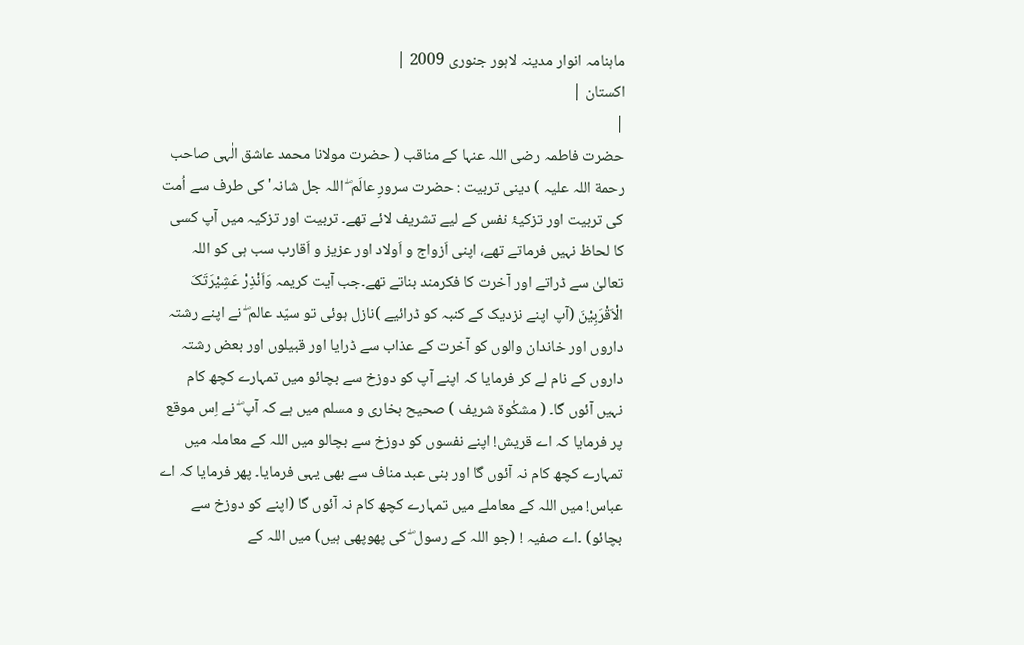ماہنامہ انوار مدینہ لاہور جنوری 2009 |
اكستان |
|
حضرت فاطمہ رضی اللہ عنہا کے مناقب ( حضرت مولانا محمد عاشق الٰہی صاحب رحمة اللہ علیہ ) دینی تربیت : حضرت سرورِ عالَم ۖ اللہ جل شانہ' کی طرف سے اُمت کی تربیت اور تزکیۂ نفس کے لیے تشریف لائے تھے۔ تربیت اور تزکیہ میں آپ کسی کا لحاظ نہیں فرماتے تھے، اپنی اَزواج و اَولاد اور عزیز و اَقارب سب ہی کو اللہ تعالیٰ سے ڈراتے اور آخرت کا فکرمند بناتے تھے۔جب آیت کریمہ وَاَنْذِرْ عَشِیْرَتَکَ الْاَقْرَبِیْنَ (آپ اپنے نزدیک کے کنبہ کو ڈرائیے )نازل ہوئی تو سیّد عالم ۖ نے اپنے رشتہ داروں اور خاندان والوں کو آخرت کے عذاب سے ڈرایا اور قبیلوں اور بعض رشتہ داروں کے نام لے کر فرمایا کہ اپنے آپ کو دوزخ سے بچائو میں تمہارے کچھ کام نہیں آئوں گا۔ ( مشکٰوة شریف ) صحیح بخاری و مسلم میں ہے کہ آپ ۖ نے اِس موقع پر فرمایا کہ اے قریش! اپنے نفسوں کو دوزخ سے بچالو میں اللہ کے معاملہ میں تمہارے کچھ کام نہ آئوں گا اور بنی عبد مناف سے بھی یہی فرمایا۔ پھر فرمایا کہ اے عباس! میں اللہ کے معاملے میں تمہارے کچھ کام نہ آئوں گا (اپنے کو دوزخ سے بچائو) ۔اے صفیہ ! (جو اللہ کے رسول ۖ کی پھوپھی ہیں) میں اللہ کے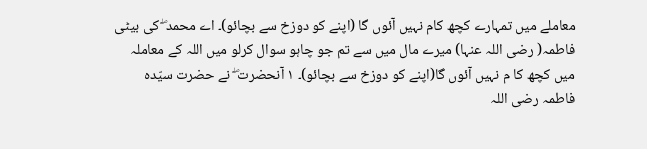معاملے میں تمہارے کچھ کام نہیں آئوں گا (اپنے کو دوزخ سے بچائو)۔ اے محمد ۖ کی بیٹی فاطمہ( رضی اللہ عنہا) میرے مال میں سے تم جو چاہو سوال کرلو میں اللہ کے معاملہ میں کچھ کا م نہیں آئوں گا(اپنے کو دوزخ سے بچائو)۔ ١ آنحضرت ۖ نے حضرت سیّدہ فاطمہ رضی اللہ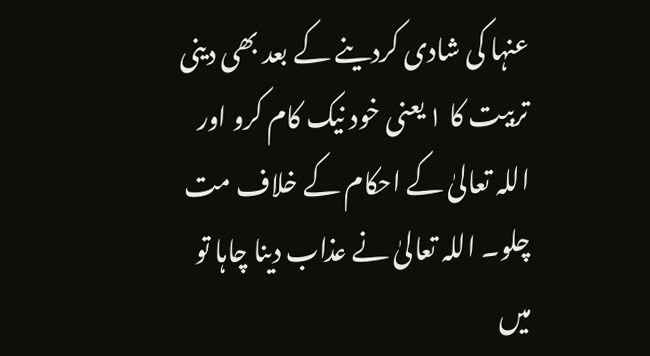عنہا کی شادی کردینے کے بعد بھی دینی تربیت کا ١ یعنی خود نیک کام کرو اور اللہ تعالیٰ کے احکام کے خلاف مت چلو۔ اللہ تعالیٰ نے عذاب دینا چاہا تو میں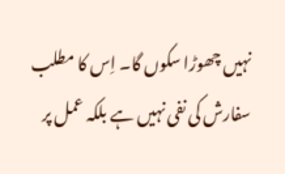نہیں چھوڑا سکوں گا۔ اِس کا مطلب سفارش کی نفی نہیں ہے بلکہ عمل پر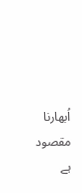اُبھارنا مقصود ہے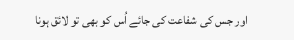اور جس کی شفاعت کی جائے اُس کو بھی تو لائق ہونا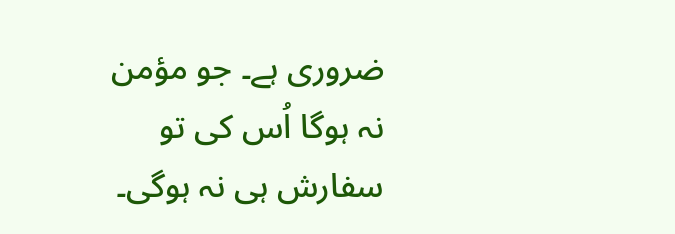ضروری ہے۔ جو مؤمن نہ ہوگا اُس کی تو سفارش ہی نہ ہوگی۔